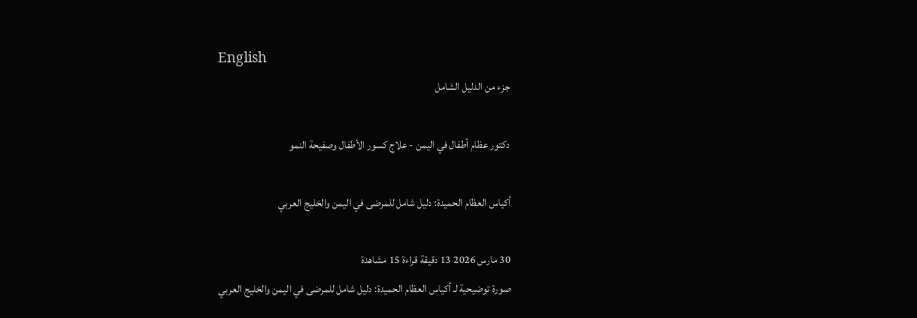English
جزء من الدليل الشامل

دكتور عظام أطفال في اليمن - علاج كسور الأطفال وصفيحة النمو

أكياس العظام الحميدة: دليل شامل للمرضى في اليمن والخليج العربي

30 مارس 2026 13 دقيقة قراءة 15 مشاهدة
صورة توضيحية لـ أكياس العظام الحميدة: دليل شامل للمرضى في اليمن والخليج العربي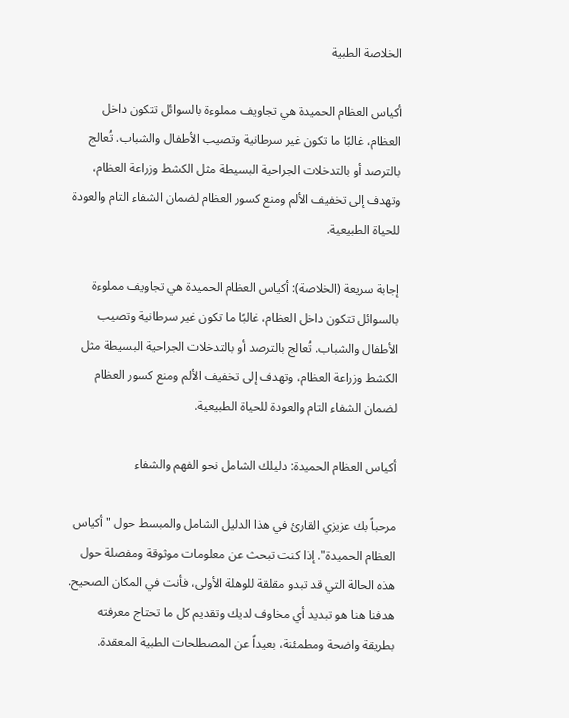الخلاصة الطبية

أكياس العظام الحميدة هي تجاويف مملوءة بالسوائل تتكون داخل العظام، غالبًا ما تكون غير سرطانية وتصيب الأطفال والشباب. تُعالج بالترصد أو بالتدخلات الجراحية البسيطة مثل الكشط وزراعة العظام، وتهدف إلى تخفيف الألم ومنع كسور العظام لضمان الشفاء التام والعودة للحياة الطبيعية.

إجابة سريعة (الخلاصة): أكياس العظام الحميدة هي تجاويف مملوءة بالسوائل تتكون داخل العظام، غالبًا ما تكون غير سرطانية وتصيب الأطفال والشباب. تُعالج بالترصد أو بالتدخلات الجراحية البسيطة مثل الكشط وزراعة العظام، وتهدف إلى تخفيف الألم ومنع كسور العظام لضمان الشفاء التام والعودة للحياة الطبيعية.

أكياس العظام الحميدة: دليلك الشامل نحو الفهم والشفاء

مرحباً بك عزيزي القارئ في هذا الدليل الشامل والمبسط حول "أكياس العظام الحميدة". إذا كنت تبحث عن معلومات موثوقة ومفصلة حول هذه الحالة التي قد تبدو مقلقة للوهلة الأولى، فأنت في المكان الصحيح. هدفنا هنا هو تبديد أي مخاوف لديك وتقديم كل ما تحتاج معرفته بطريقة واضحة ومطمئنة، بعيداً عن المصطلحات الطبية المعقدة.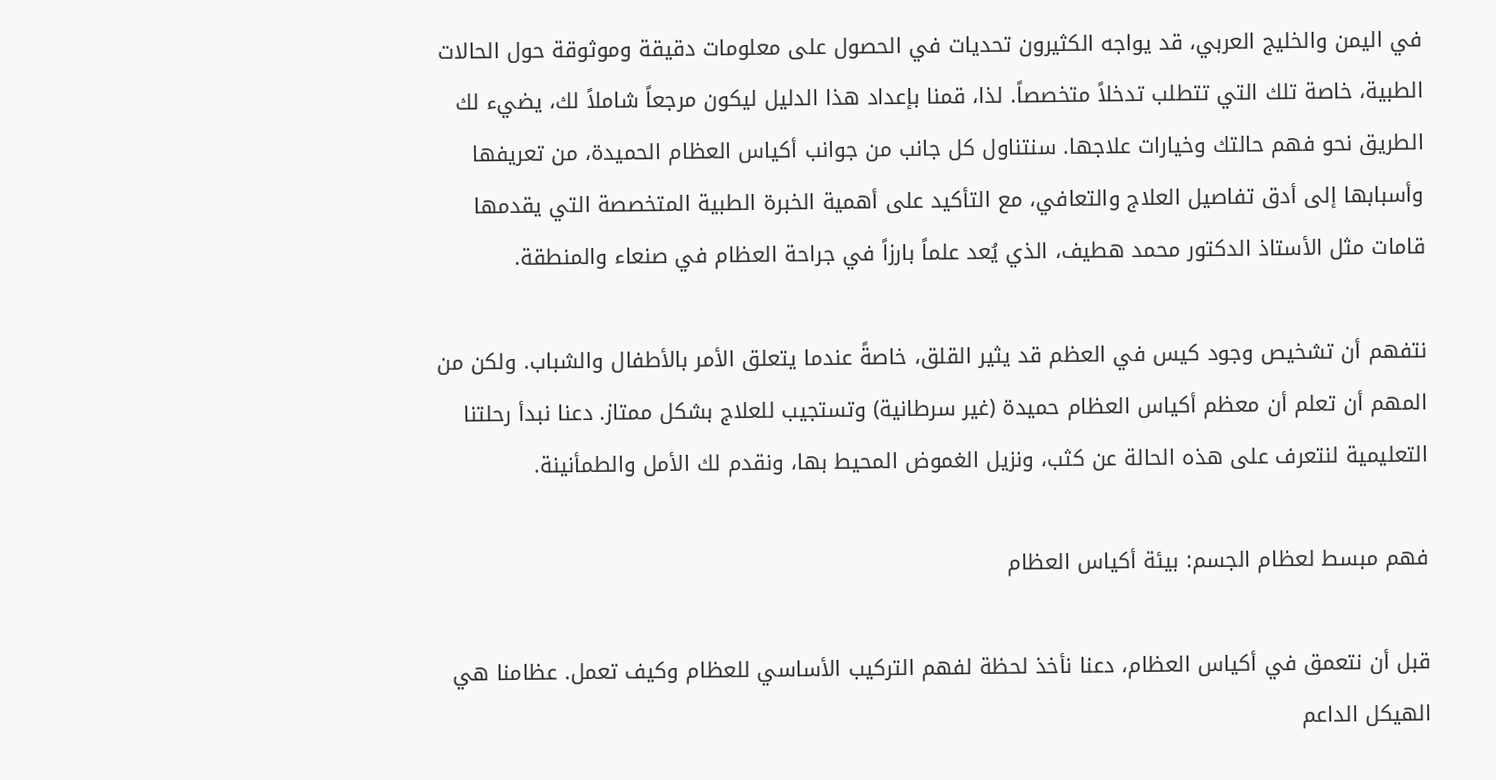في اليمن والخليج العربي، قد يواجه الكثيرون تحديات في الحصول على معلومات دقيقة وموثوقة حول الحالات الطبية، خاصة تلك التي تتطلب تدخلاً متخصصاً. لذا، قمنا بإعداد هذا الدليل ليكون مرجعاً شاملاً لك، يضيء لك الطريق نحو فهم حالتك وخيارات علاجها. سنتناول كل جانب من جوانب أكياس العظام الحميدة، من تعريفها وأسبابها إلى أدق تفاصيل العلاج والتعافي، مع التأكيد على أهمية الخبرة الطبية المتخصصة التي يقدمها قامات مثل الأستاذ الدكتور محمد هطيف، الذي يُعد علماً بارزاً في جراحة العظام في صنعاء والمنطقة.

نتفهم أن تشخيص وجود كيس في العظم قد يثير القلق، خاصةً عندما يتعلق الأمر بالأطفال والشباب. ولكن من المهم أن تعلم أن معظم أكياس العظام حميدة (غير سرطانية) وتستجيب للعلاج بشكل ممتاز. دعنا نبدأ رحلتنا التعليمية لنتعرف على هذه الحالة عن كثب، ونزيل الغموض المحيط بها، ونقدم لك الأمل والطمأنينة.

فهم مبسط لعظام الجسم: بيئة أكياس العظام

قبل أن نتعمق في أكياس العظام، دعنا نأخذ لحظة لفهم التركيب الأساسي للعظام وكيف تعمل. عظامنا هي الهيكل الداعم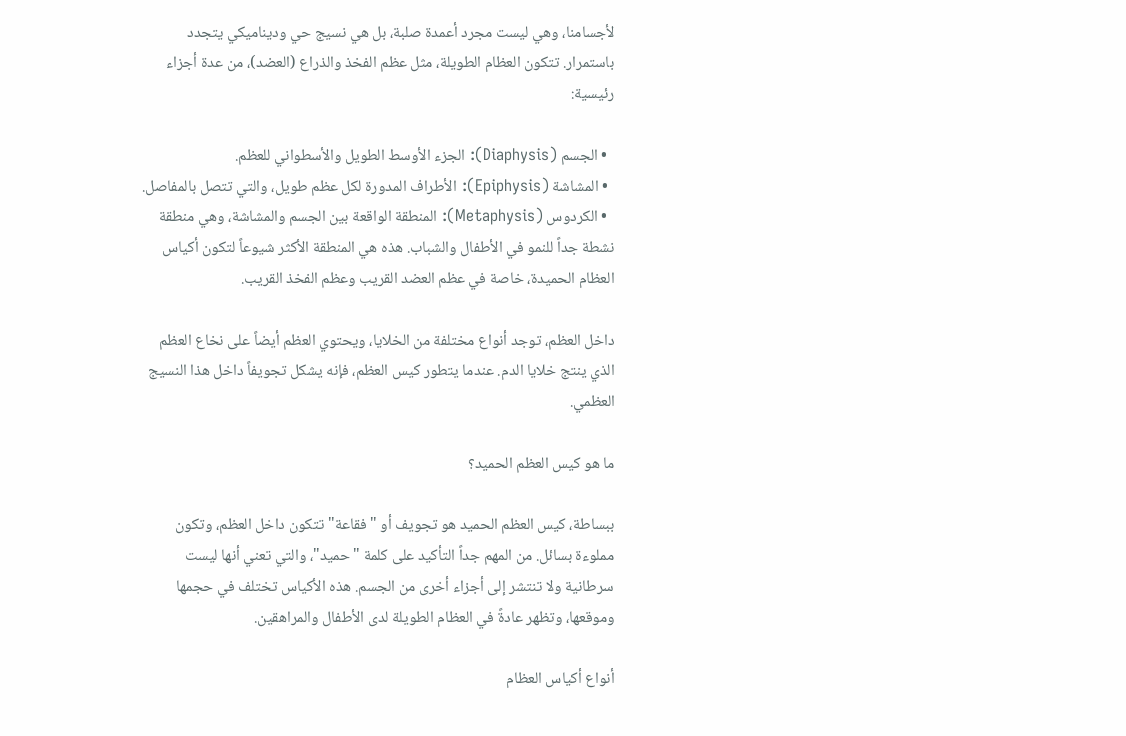لأجسامنا، وهي ليست مجرد أعمدة صلبة، بل هي نسيج حي وديناميكي يتجدد باستمرار. تتكون العظام الطويلة، مثل عظم الفخذ والذراع (العضد)، من عدة أجزاء رئيسية:

  • الجسم (Diaphysis): الجزء الأوسط الطويل والأسطواني للعظم.
  • المشاشة (Epiphysis): الأطراف المدورة لكل عظم طويل، والتي تتصل بالمفاصل.
  • الكردوس (Metaphysis): المنطقة الواقعة بين الجسم والمشاشة، وهي منطقة نشطة جداً للنمو في الأطفال والشباب. هذه هي المنطقة الأكثر شيوعاً لتكون أكياس العظام الحميدة، خاصة في عظم العضد القريب وعظم الفخذ القريب.

داخل العظم، توجد أنواع مختلفة من الخلايا، ويحتوي العظم أيضاً على نخاع العظم الذي ينتج خلايا الدم. عندما يتطور كيس العظم، فإنه يشكل تجويفاً داخل هذا النسيج العظمي.

ما هو كيس العظم الحميد؟

ببساطة، كيس العظم الحميد هو تجويف أو "فقاعة" تتكون داخل العظم، وتكون مملوءة بسائل. من المهم جداً التأكيد على كلمة "حميد"، والتي تعني أنها ليست سرطانية ولا تنتشر إلى أجزاء أخرى من الجسم. هذه الأكياس تختلف في حجمها وموقعها، وتظهر عادةً في العظام الطويلة لدى الأطفال والمراهقين.

أنواع أكياس العظام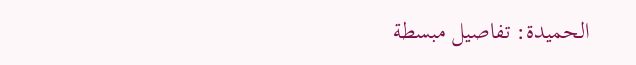الحميدة: تفاصيل مبسطة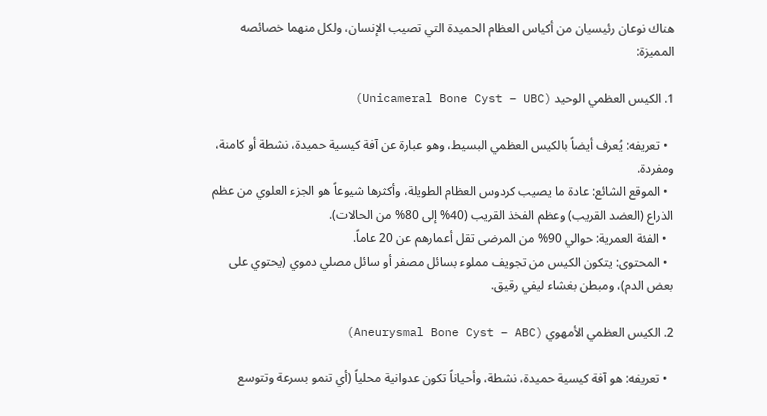هناك نوعان رئيسيان من أكياس العظام الحميدة التي تصيب الإنسان، ولكل منهما خصائصه المميزة:

1. الكيس العظمي الوحيد (Unicameral Bone Cyst – UBC)

  • تعريفه: يُعرف أيضاً بالكيس العظمي البسيط، وهو عبارة عن آفة كيسية حميدة، نشطة أو كامنة، ومفردة.
  • الموقع الشائع: عادة ما يصيب كردوس العظام الطويلة، وأكثرها شيوعاً هو الجزء العلوي من عظم الذراع (العضد القريب) وعظم الفخذ القريب (40% إلى 80% من الحالات).
  • الفئة العمرية: حوالي 90% من المرضى تقل أعمارهم عن 20 عاماً.
  • المحتوى: يتكون الكيس من تجويف مملوء بسائل مصفر أو سائل مصلي دموي (يحتوي على بعض الدم)، ومبطن بغشاء ليفي رقيق.

2. الكيس العظمي الأمهوي (Aneurysmal Bone Cyst – ABC)

  • تعريفه: هو آفة كيسية حميدة، نشطة، وأحياناً تكون عدوانية محلياً (أي تنمو بسرعة وتتوسع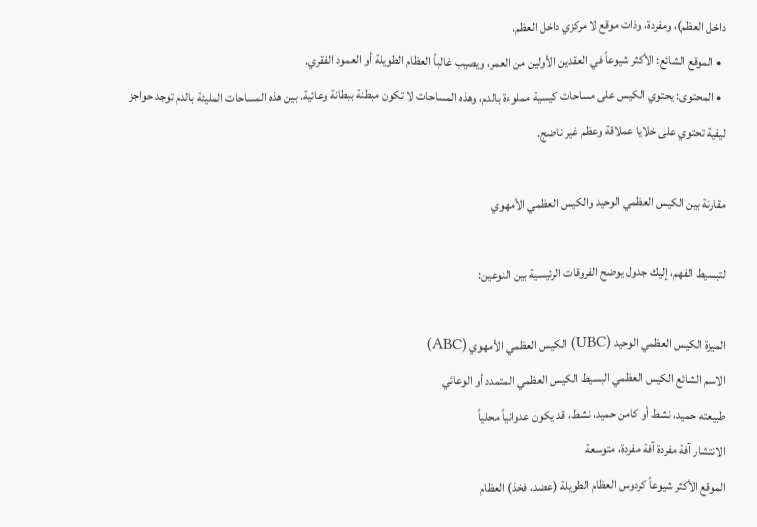داخل العظم)، ومفردة، وذات موقع لا مركزي داخل العظم.
  • الموقع الشائع: الأكثر شيوعاً في العقدين الأولين من العمر، ويصيب غالباً العظام الطويلة أو العمود الفقري.
  • المحتوى: يحتوي الكيس على مساحات كيسية مملوءة بالدم، وهذه المساحات لا تكون مبطنة ببطانة وعائية. بين هذه المساحات المليئة بالدم توجد حواجز ليفية تحتوي على خلايا عملاقة وعظم غير ناضج.

مقارنة بين الكيس العظمي الوحيد والكيس العظمي الأمهوي

لتبسيط الفهم، إليك جدول يوضح الفروقات الرئيسية بين النوعين:

الميزة الكيس العظمي الوحيد (UBC) الكيس العظمي الأمهوي (ABC)
الاسم الشائع الكيس العظمي البسيط الكيس العظمي المتمدد أو الوعائي
طبيعته حميد، نشط أو كامن حميد، نشط، قد يكون عدوانياً محلياً
الانتشار آفة مفردة آفة مفردة، متوسعة
الموقع الأكثر شيوعاً كردوس العظام الطويلة (عضد، فخذ) العظام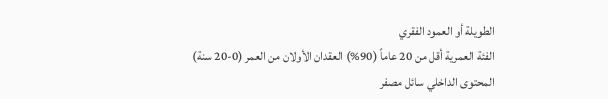الطويلة أو العمود الفقري
الفئة العمرية أقل من 20 عاماً (90%) العقدان الأولان من العمر (0-20 سنة)
المحتوى الداخلي سائل مصفر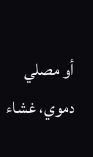أو مصلي دموي، غشاء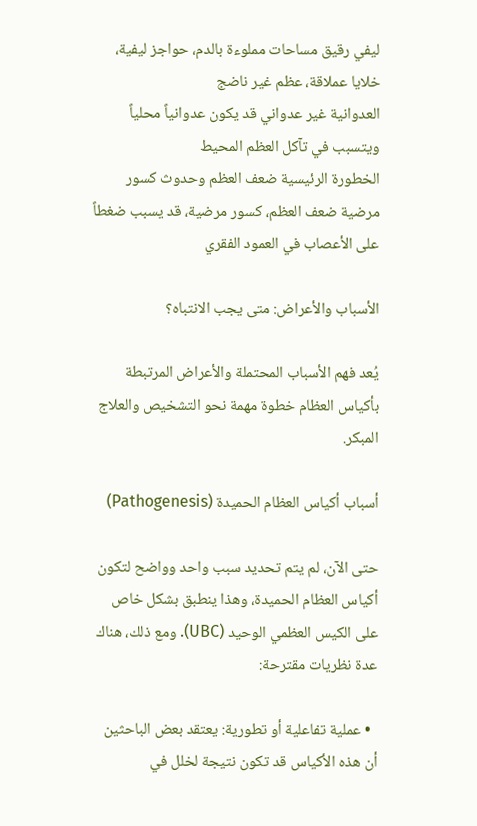ليفي رقيق مساحات مملوءة بالدم، حواجز ليفية، خلايا عملاقة، عظم غير ناضج
العدوانية غير عدواني قد يكون عدوانياً محلياً ويتسبب في تآكل العظم المحيط
الخطورة الرئيسية ضعف العظم وحدوث كسور مرضية ضعف العظم، كسور مرضية، قد يسبب ضغطاً على الأعصاب في العمود الفقري

الأسباب والأعراض: متى يجب الانتباه؟

يُعد فهم الأسباب المحتملة والأعراض المرتبطة بأكياس العظام خطوة مهمة نحو التشخيص والعلاج المبكر.

أسباب أكياس العظام الحميدة (Pathogenesis)

حتى الآن، لم يتم تحديد سبب واحد وواضح لتكون أكياس العظام الحميدة، وهذا ينطبق بشكل خاص على الكيس العظمي الوحيد (UBC). ومع ذلك، هناك عدة نظريات مقترحة:

  • عملية تفاعلية أو تطورية: يعتقد بعض الباحثين أن هذه الأكياس قد تكون نتيجة لخلل في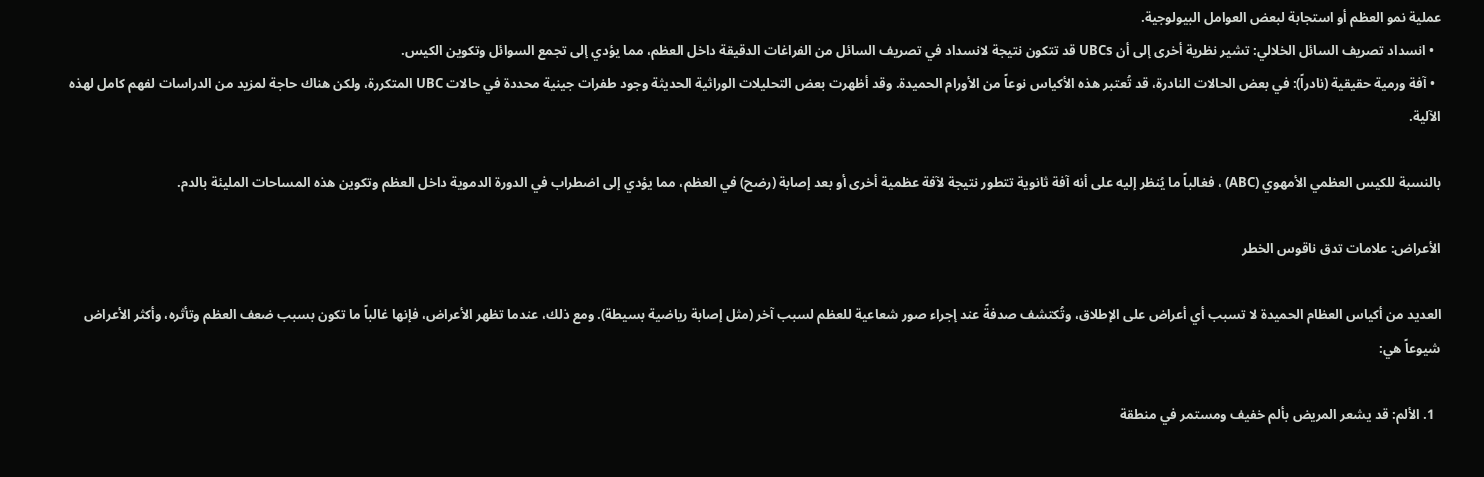عملية نمو العظم أو استجابة لبعض العوامل البيولوجية.
  • انسداد تصريف السائل الخلالي: تشير نظرية أخرى إلى أن UBCs قد تتكون نتيجة لانسداد في تصريف السائل من الفراغات الدقيقة داخل العظم، مما يؤدي إلى تجمع السوائل وتكوين الكيس.
  • آفة ورمية حقيقية (نادراً): في بعض الحالات النادرة، قد تُعتبر هذه الأكياس نوعاً من الأورام الحميدة. وقد أظهرت بعض التحليلات الوراثية الحديثة وجود طفرات جينية محددة في حالات UBC المتكررة، ولكن هناك حاجة لمزيد من الدراسات لفهم كامل لهذه الآلية.

بالنسبة للكيس العظمي الأمهوي (ABC) ، فغالباً ما يُنظر إليه على أنه آفة ثانوية تتطور نتيجة لآفة عظمية أخرى أو بعد إصابة (رضح) في العظم، مما يؤدي إلى اضطراب في الدورة الدموية داخل العظم وتكوين هذه المساحات المليئة بالدم.

الأعراض: علامات تدق ناقوس الخطر

العديد من أكياس العظام الحميدة لا تسبب أي أعراض على الإطلاق، وتُكتشف صدفةً عند إجراء صور شعاعية للعظم لسبب آخر (مثل إصابة رياضية بسيطة). ومع ذلك، عندما تظهر الأعراض، فإنها غالباً ما تكون بسبب ضعف العظم وتأثره، وأكثر الأعراض شيوعاً هي:

  1. الألم: قد يشعر المريض بألم خفيف ومستمر في منطقة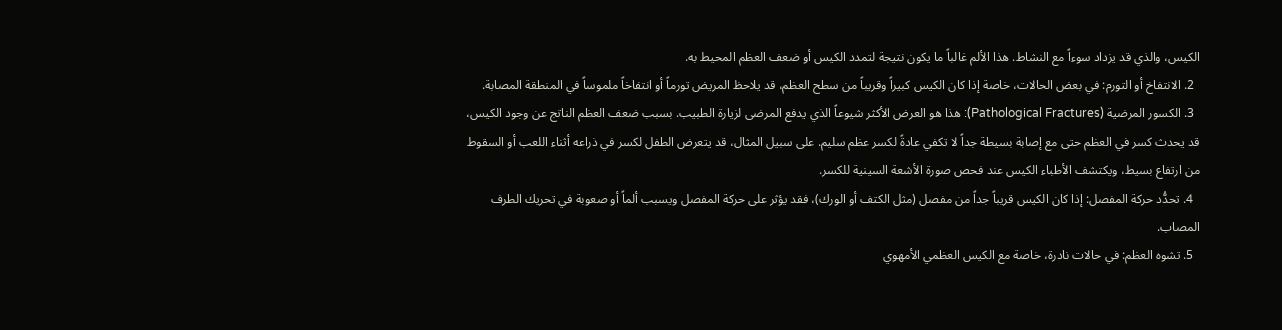الكيس، والذي قد يزداد سوءاً مع النشاط. هذا الألم غالباً ما يكون نتيجة لتمدد الكيس أو ضعف العظم المحيط به.
  2. الانتفاخ أو التورم: في بعض الحالات، خاصة إذا كان الكيس كبيراً وقريباً من سطح العظم، قد يلاحظ المريض تورماً أو انتفاخاً ملموساً في المنطقة المصابة.
  3. الكسور المرضية (Pathological Fractures): هذا هو العرض الأكثر شيوعاً الذي يدفع المرضى لزيارة الطبيب. بسبب ضعف العظم الناتج عن وجود الكيس، قد يحدث كسر في العظم حتى مع إصابة بسيطة جداً لا تكفي عادةً لكسر عظم سليم. على سبيل المثال، قد يتعرض الطفل لكسر في ذراعه أثناء اللعب أو السقوط من ارتفاع بسيط، ويكتشف الأطباء الكيس عند فحص صورة الأشعة السينية للكسر.
  4. تحدُّد حركة المفصل: إذا كان الكيس قريباً جداً من مفصل (مثل الكتف أو الورك)، فقد يؤثر على حركة المفصل ويسبب ألماً أو صعوبة في تحريك الطرف المصاب.
  5. تشوه العظم: في حالات نادرة، خاصة مع الكيس العظمي الأمهوي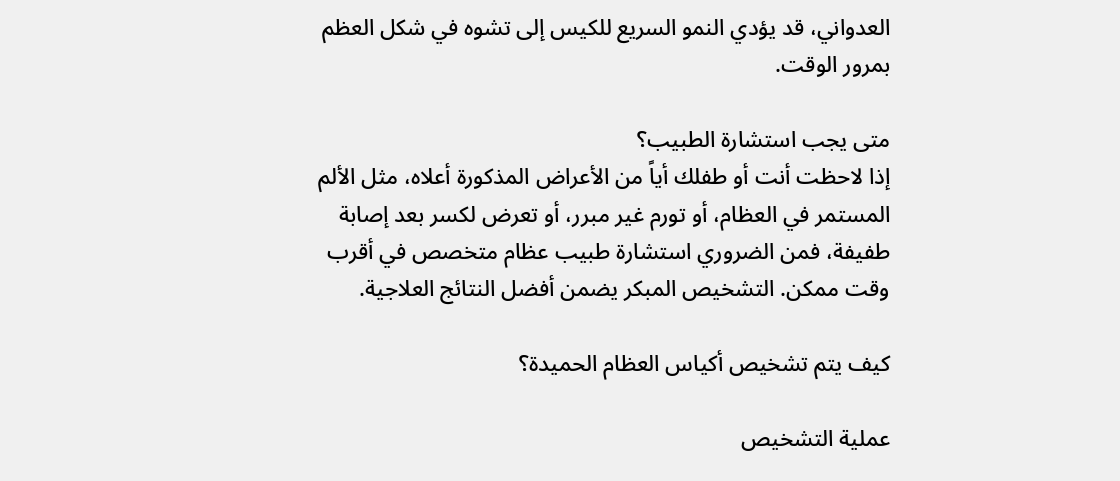العدواني، قد يؤدي النمو السريع للكيس إلى تشوه في شكل العظم بمرور الوقت.

متى يجب استشارة الطبيب؟
إذا لاحظت أنت أو طفلك أياً من الأعراض المذكورة أعلاه، مثل الألم المستمر في العظام، أو تورم غير مبرر، أو تعرض لكسر بعد إصابة طفيفة، فمن الضروري استشارة طبيب عظام متخصص في أقرب وقت ممكن. التشخيص المبكر يضمن أفضل النتائج العلاجية.

كيف يتم تشخيص أكياس العظام الحميدة؟

عملية التشخيص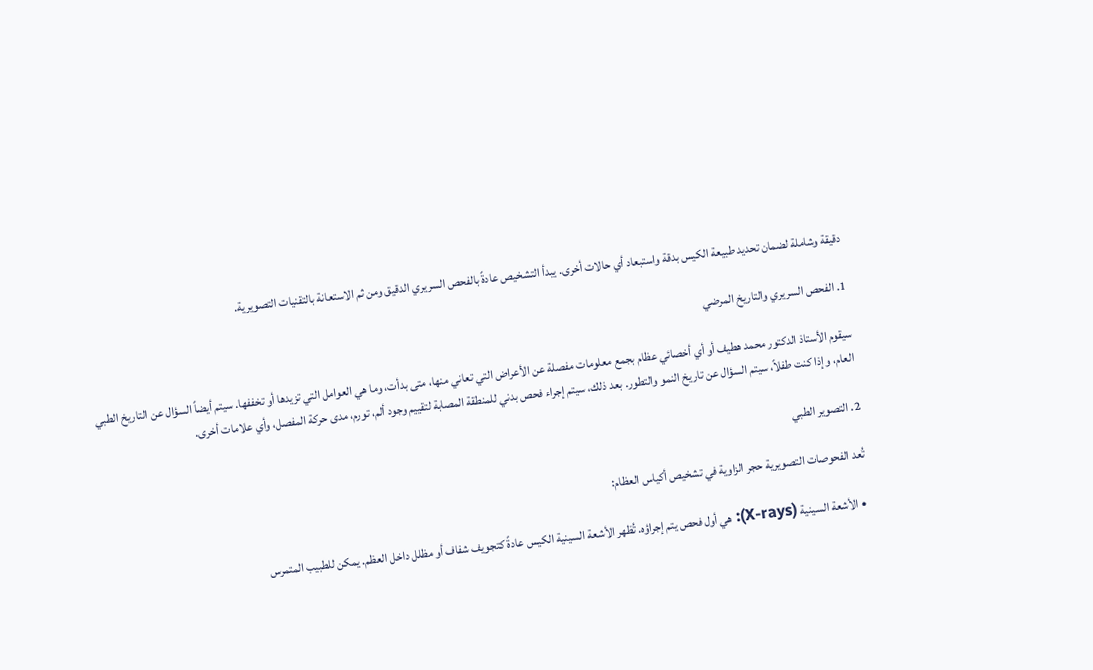دقيقة وشاملة لضمان تحديد طبيعة الكيس بدقة واستبعاد أي حالات أخرى. يبدأ التشخيص عادةً بالفحص السريري الدقيق ومن ثم الاستعانة بالتقنيات التصويرية.

1. الفحص السريري والتاريخ المرضي

سيقوم الأستاذ الدكتور محمد هطيف أو أي أخصائي عظام بجمع معلومات مفصلة عن الأعراض التي تعاني منها، متى بدأت، وما هي العوامل التي تزيدها أو تخففها. سيتم أيضاً السؤال عن التاريخ الطبي العام، وإذا كنت طفلاً، سيتم السؤال عن تاريخ النمو والتطور. بعد ذلك، سيتم إجراء فحص بدني للمنطقة المصابة لتقييم وجود ألم، تورم، مدى حركة المفصل، وأي علامات أخرى.

2. التصوير الطبي

تُعد الفحوصات التصويرية حجر الزاوية في تشخيص أكياس العظام:

  • الأشعة السينية (X-rays): هي أول فحص يتم إجراؤه. تُظهر الأشعة السينية الكيس عادةً كتجويف شفاف أو مظلل داخل العظم. يمكن للطبيب المتمرس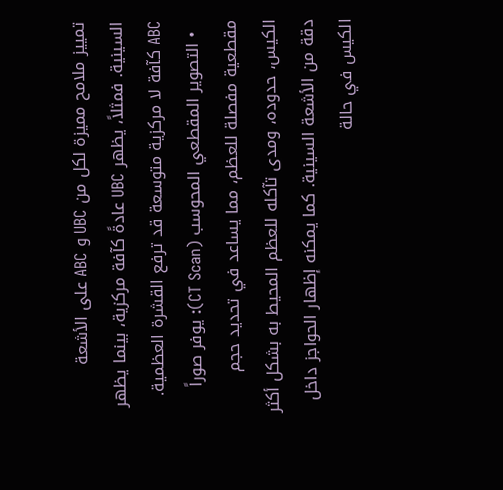تمييز ملامح مميزة لكل من UBC و ABC على الأشعة السينية. فمثلاً، يظهر UBC عادةً كآفة مركزية، بينما يظهر ABC كآفة لا مركزية متوسعة قد ترفع القشرة العظمية.
  • التصوير المقطعي المحوسب (CT Scan): يوفر صوراً مقطعية مفصلة للعظم، مما يساعد في تحديد حجم الكيس، حدوده، ومدى تآكله للعظم المحيط به بشكل أكثر دقة من الأشعة السينية. كما يمكنه إظهار الحواجز داخل الكيس في حالة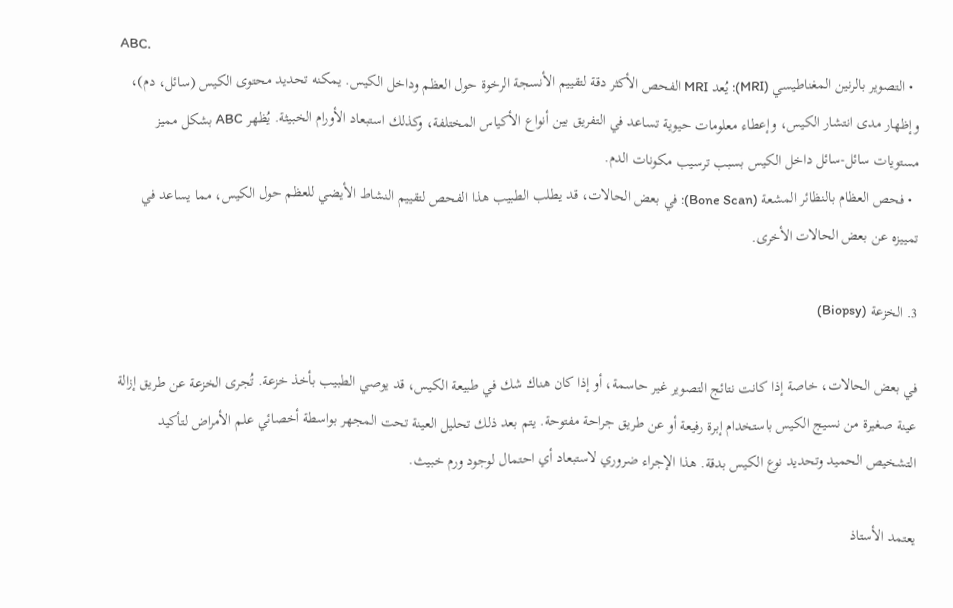ABC.
  • التصوير بالرنين المغناطيسي (MRI): يُعد MRI الفحص الأكثر دقة لتقييم الأنسجة الرخوة حول العظم وداخل الكيس. يمكنه تحديد محتوى الكيس (سائل، دم)، وإظهار مدى انتشار الكيس، وإعطاء معلومات حيوية تساعد في التفريق بين أنواع الأكياس المختلفة، وكذلك استبعاد الأورام الخبيثة. يُظهر ABC بشكل مميز مستويات سائل-سائل داخل الكيس بسبب ترسيب مكونات الدم.
  • فحص العظام بالنظائر المشعة (Bone Scan): في بعض الحالات، قد يطلب الطبيب هذا الفحص لتقييم النشاط الأيضي للعظم حول الكيس، مما يساعد في تمييزه عن بعض الحالات الأخرى.

3. الخزعة (Biopsy)

في بعض الحالات، خاصة إذا كانت نتائج التصوير غير حاسمة، أو إذا كان هناك شك في طبيعة الكيس، قد يوصي الطبيب بأخذ خزعة. تُجرى الخزعة عن طريق إزالة عينة صغيرة من نسيج الكيس باستخدام إبرة رفيعة أو عن طريق جراحة مفتوحة. يتم بعد ذلك تحليل العينة تحت المجهر بواسطة أخصائي علم الأمراض لتأكيد التشخيص الحميد وتحديد نوع الكيس بدقة. هذا الإجراء ضروري لاستبعاد أي احتمال لوجود ورم خبيث.

يعتمد الأستاذ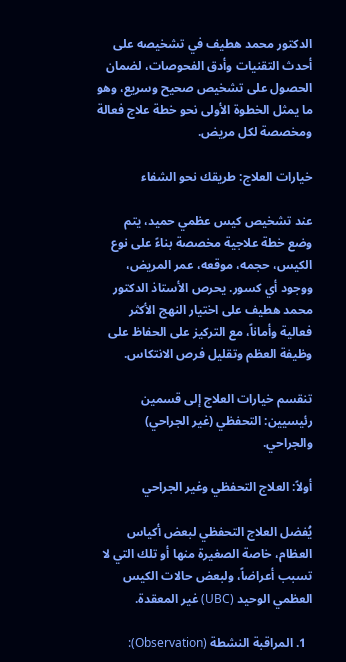الدكتور محمد هطيف في تشخيصه على أحدث التقنيات وأدق الفحوصات، لضمان الحصول على تشخيص صحيح وسريع، وهو ما يمثل الخطوة الأولى نحو خطة علاج فعالة ومخصصة لكل مريض.

خيارات العلاج: طريقك نحو الشفاء

عند تشخيص كيس عظمي حميد، يتم وضع خطة علاجية مخصصة بناءً على نوع الكيس، حجمه، موقعه، عمر المريض، ووجود أي كسور. يحرص الأستاذ الدكتور محمد هطيف على اختيار النهج الأكثر فعالية وأماناً، مع التركيز على الحفاظ على وظيفة العظم وتقليل فرص الانتكاس.

تنقسم خيارات العلاج إلى قسمين رئيسيين: التحفظي (غير الجراحي) والجراحي.

أولاً: العلاج التحفظي وغير الجراحي

يُفضل العلاج التحفظي لبعض أكياس العظام، خاصة الصغيرة منها أو تلك التي لا تسبب أعراضاً، ولبعض حالات الكيس العظمي الوحيد (UBC) غير المعقدة.

  1. المراقبة النشطة (Observation):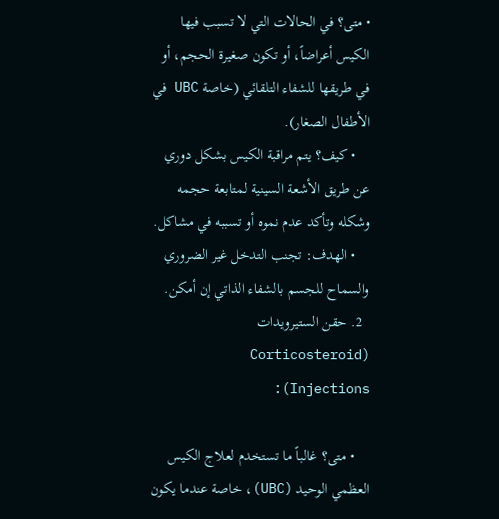• متى؟ في الحالات التي لا تسبب فيها الكيس أعراضاً، أو تكون صغيرة الحجم، أو في طريقها للشفاء التلقائي (خاصة UBC في الأطفال الصغار).
    • كيف؟ يتم مراقبة الكيس بشكل دوري عن طريق الأشعة السينية لمتابعة حجمه وشكله وتأكد عدم نموه أو تسببه في مشاكل.
    • الهدف: تجنب التدخل غير الضروري والسماح للجسم بالشفاء الذاتي إن أمكن.
  2. حقن الستيرويدات (Corticosteroid Injections):

    • متى؟ غالباً ما تستخدم لعلاج الكيس العظمي الوحيد (UBC)، خاصة عندما يكون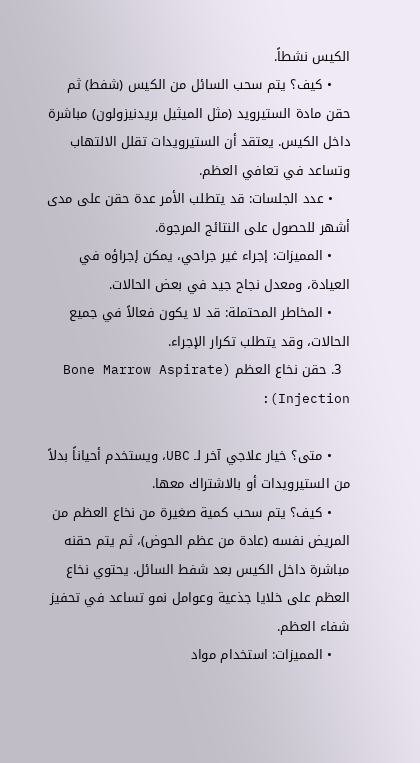الكيس نشطاً.
    • كيف؟ يتم سحب السائل من الكيس (شفط) ثم حقن مادة الستيرويد (مثل الميثيل بريدنيزولون) مباشرة داخل الكيس. يعتقد أن الستيرويدات تقلل الالتهاب وتساعد في تعافي العظم.
    • عدد الجلسات: قد يتطلب الأمر عدة حقن على مدى أشهر للحصول على النتائج المرجوة.
    • المميزات: إجراء غير جراحي، يمكن إجراؤه في العيادة، ومعدل نجاح جيد في بعض الحالات.
    • المخاطر المحتملة: قد لا يكون فعالاً في جميع الحالات، وقد يتطلب تكرار الإجراء.
  3. حقن نخاع العظم (Bone Marrow Aspirate Injection):

    • متى؟ خيار علاجي آخر لـ UBC، ويستخدم أحياناً بدلاً من الستيرويدات أو بالاشتراك معها.
    • كيف؟ يتم سحب كمية صغيرة من نخاع العظم من المريض نفسه (عادة من عظم الحوض)، ثم يتم حقنه مباشرة داخل الكيس بعد شفط السائل. يحتوي نخاع العظم على خلايا جذعية وعوامل نمو تساعد في تحفيز شفاء العظم.
    • المميزات: استخدام مواد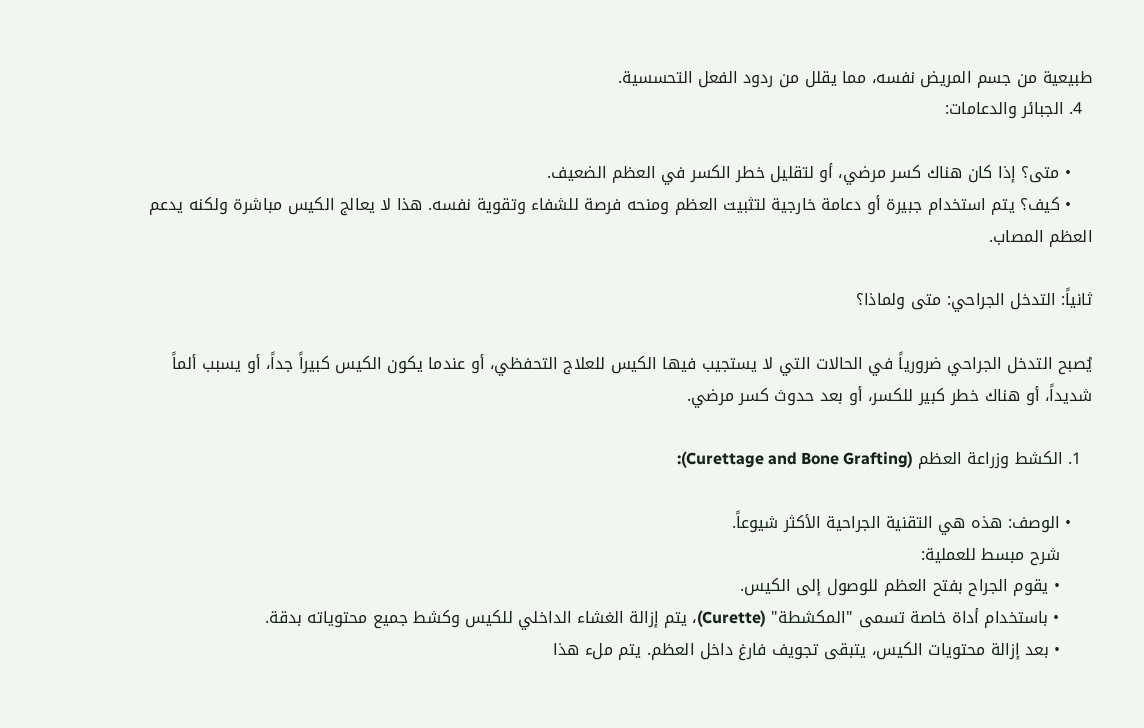طبيعية من جسم المريض نفسه، مما يقلل من ردود الفعل التحسسية.
  4. الجبائر والدعامات:

    • متى؟ إذا كان هناك كسر مرضي، أو لتقليل خطر الكسر في العظم الضعيف.
    • كيف؟ يتم استخدام جبيرة أو دعامة خارجية لتثبيت العظم ومنحه فرصة للشفاء وتقوية نفسه. هذا لا يعالج الكيس مباشرة ولكنه يدعم العظم المصاب.

ثانياً: التدخل الجراحي: متى ولماذا؟

يُصبح التدخل الجراحي ضرورياً في الحالات التي لا يستجيب فيها الكيس للعلاج التحفظي، أو عندما يكون الكيس كبيراً جداً، أو يسبب ألماً شديداً، أو هناك خطر كبير للكسر، أو بعد حدوث كسر مرضي.

  1. الكشط وزراعة العظم (Curettage and Bone Grafting):

    • الوصف: هذه هي التقنية الجراحية الأكثر شيوعاً.
      شرح مبسط للعملية:
      • يقوم الجراح بفتح العظم للوصول إلى الكيس.
      • باستخدام أداة خاصة تسمى "المكشطة" (Curette)، يتم إزالة الغشاء الداخلي للكيس وكشط جميع محتوياته بدقة.
      • بعد إزالة محتويات الكيس، يتبقى تجويف فارغ داخل العظم. يتم ملء هذا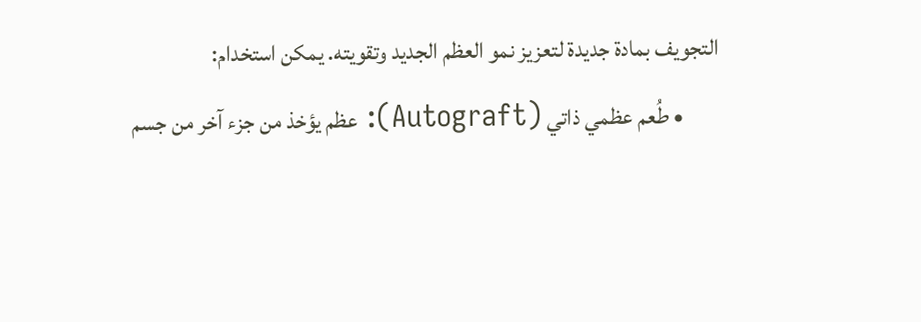التجويف بمادة جديدة لتعزيز نمو العظم الجديد وتقويته. يمكن استخدام:
        • طُعم عظمي ذاتي (Autograft): عظم يؤخذ من جزء آخر من جسم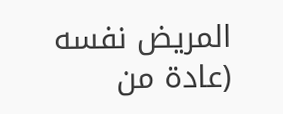المريض نفسه (عادة من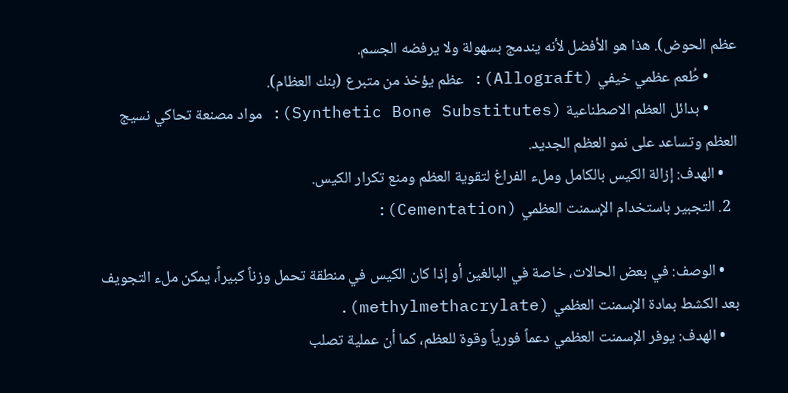عظم الحوض). هذا هو الأفضل لأنه يندمج بسهولة ولا يرفضه الجسم.
        • طُعم عظمي خيفي (Allograft): عظم يؤخذ من متبرع (بنك العظام).
        • بدائل العظم الاصطناعية (Synthetic Bone Substitutes): مواد مصنعة تحاكي نسيج العظم وتساعد على نمو العظم الجديد.
    • الهدف: إزالة الكيس بالكامل وملء الفراغ لتقوية العظم ومنع تكرار الكيس.
  2. التجبير باستخدام الإسمنت العظمي (Cementation):

    • الوصف: في بعض الحالات، خاصة في البالغين أو إذا كان الكيس في منطقة تحمل وزناً كبيراً، يمكن ملء التجويف بعد الكشط بمادة الإسمنت العظمي (methylmethacrylate).
    • الهدف: يوفر الإسمنت العظمي دعماً فورياً وقوة للعظم، كما أن عملية تصلب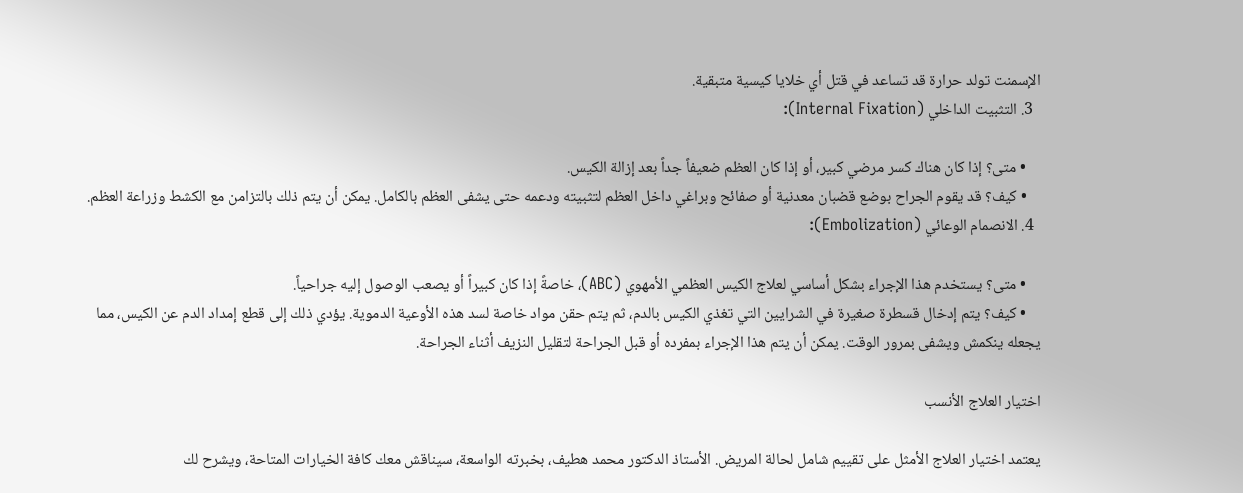الإسمنت تولد حرارة قد تساعد في قتل أي خلايا كيسية متبقية.
  3. التثبيت الداخلي (Internal Fixation):

    • متى؟ إذا كان هناك كسر مرضي كبير، أو إذا كان العظم ضعيفاً جداً بعد إزالة الكيس.
    • كيف؟ قد يقوم الجراح بوضع قضبان معدنية أو صفائح وبراغي داخل العظم لتثبيته ودعمه حتى يشفى العظم بالكامل. يمكن أن يتم ذلك بالتزامن مع الكشط وزراعة العظم.
  4. الانصمام الوعائي (Embolization):

    • متى؟ يستخدم هذا الإجراء بشكل أساسي لعلاج الكيس العظمي الأمهوي (ABC)، خاصةً إذا كان كبيراً أو يصعب الوصول إليه جراحياً.
    • كيف؟ يتم إدخال قسطرة صغيرة في الشرايين التي تغذي الكيس بالدم، ثم يتم حقن مواد خاصة لسد هذه الأوعية الدموية. يؤدي ذلك إلى قطع إمداد الدم عن الكيس، مما يجعله ينكمش ويشفى بمرور الوقت. يمكن أن يتم هذا الإجراء بمفرده أو قبل الجراحة لتقليل النزيف أثناء الجراحة.

اختيار العلاج الأنسب

يعتمد اختيار العلاج الأمثل على تقييم شامل لحالة المريض. الأستاذ الدكتور محمد هطيف، بخبرته الواسعة، سيناقش معك كافة الخيارات المتاحة، ويشرح لك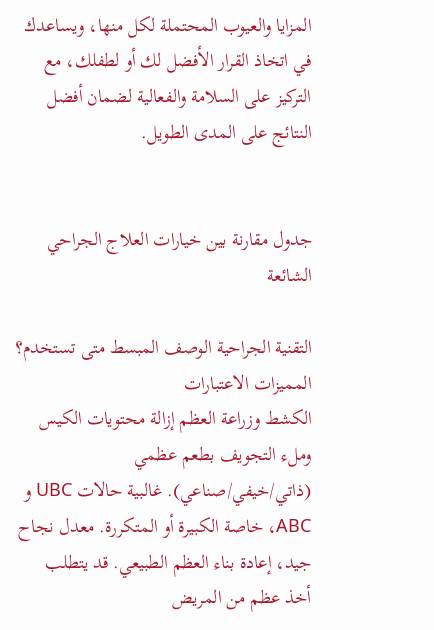المزايا والعيوب المحتملة لكل منها، ويساعدك في اتخاذ القرار الأفضل لك أو لطفلك، مع التركيز على السلامة والفعالية لضمان أفضل النتائج على المدى الطويل.


جدول مقارنة بين خيارات العلاج الجراحي الشائعة

التقنية الجراحية الوصف المبسط متى تستخدم؟ المميزات الاعتبارات
الكشط وزراعة العظم إزالة محتويات الكيس وملء التجويف بطعم عظمي (ذاتي/خيفي/صناعي). غالبية حالات UBC و ABC، خاصة الكبيرة أو المتكررة. معدل نجاح جيد، إعادة بناء العظم الطبيعي. قد يتطلب أخذ عظم من المريض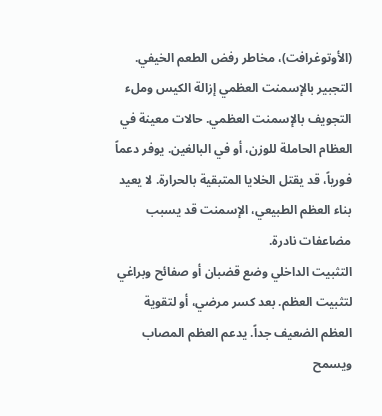(الأوتوغرافت)، مخاطر رفض الطعم الخيفي.
التجبير بالإسمنت العظمي إزالة الكيس وملء التجويف بالإسمنت العظمي. حالات معينة في العظام الحاملة للوزن، أو في البالغين. يوفر دعماً فورياً، قد يقتل الخلايا المتبقية بالحرارة. لا يعيد بناء العظم الطبيعي، الإسمنت قد يسبب مضاعفات نادرة.
التثبيت الداخلي وضع قضبان أو صفائح وبراغي لتثبيت العظم. بعد كسر مرضي، أو لتقوية العظم الضعيف جداً. يدعم العظم المصاب ويسمح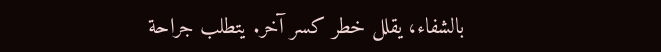بالشفاء، يقلل خطر كسر آخر. يتطلب جراحة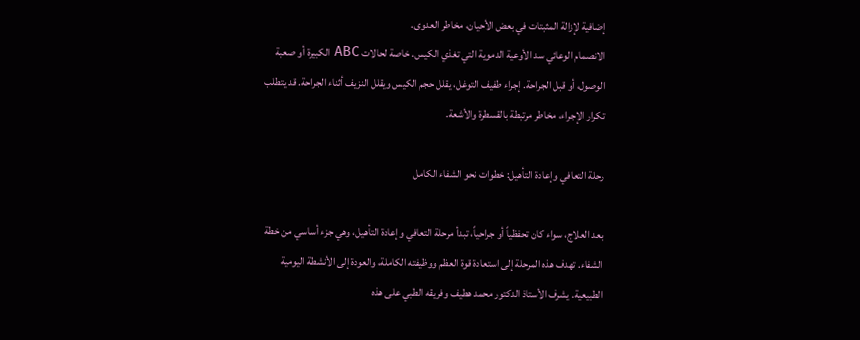إضافية لإزالة المثبتات في بعض الأحيان، مخاطر العدوى.
الانصمام الوعائي سد الأوعية الدموية التي تغذي الكيس. خاصة لحالات ABC الكبيرة أو صعبة الوصول، أو قبل الجراحة. إجراء طفيف التوغل، يقلل حجم الكيس ويقلل النزيف أثناء الجراحة. قد يتطلب تكرار الإجراء، مخاطر مرتبطة بالقسطرة والأشعة.

رحلة التعافي وإعادة التأهيل: خطوات نحو الشفاء الكامل

بعد العلاج، سواء كان تحفظياً أو جراحياً، تبدأ مرحلة التعافي وإعادة التأهيل، وهي جزء أساسي من خطة الشفاء. تهدف هذه المرحلة إلى استعادة قوة العظم ووظيفته الكاملة، والعودة إلى الأنشطة اليومية الطبيعية. يشرف الأستاذ الدكتور محمد هطيف وفريقه الطبي على هذه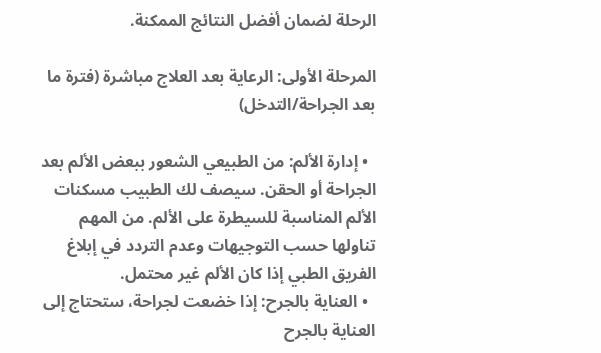الرحلة لضمان أفضل النتائج الممكنة.

المرحلة الأولى: الرعاية بعد العلاج مباشرة (فترة ما بعد الجراحة/التدخل)

  • إدارة الألم: من الطبيعي الشعور ببعض الألم بعد الجراحة أو الحقن. سيصف لك الطبيب مسكنات الألم المناسبة للسيطرة على الألم. من المهم تناولها حسب التوجيهات وعدم التردد في إبلاغ الفريق الطبي إذا كان الألم غير محتمل.
  • العناية بالجرح: إذا خضعت لجراحة، ستحتاج إلى العناية بالجرح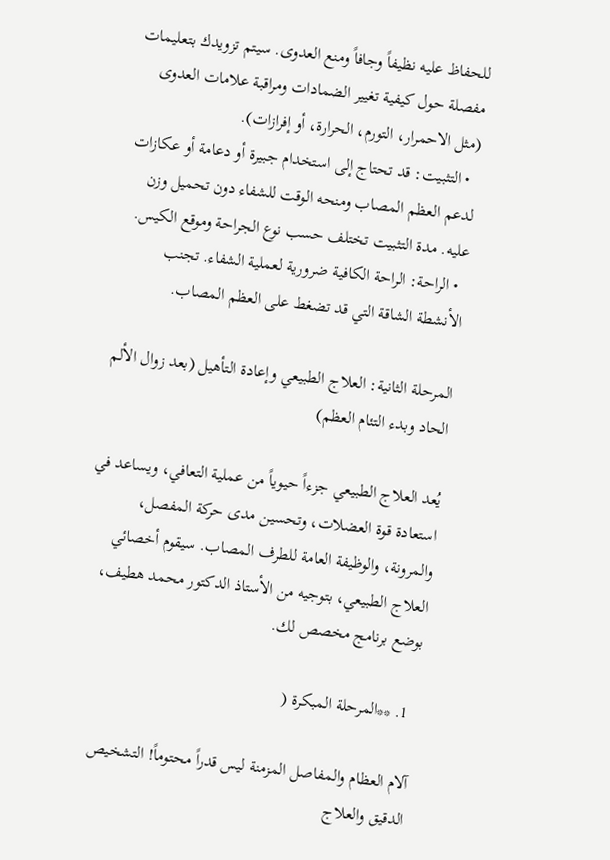للحفاظ عليه نظيفاً وجافاً ومنع العدوى. سيتم تزويدك بتعليمات مفصلة حول كيفية تغيير الضمادات ومراقبة علامات العدوى (مثل الاحمرار، التورم، الحرارة، أو إفرازات).
  • التثبيت: قد تحتاج إلى استخدام جبيرة أو دعامة أو عكازات لدعم العظم المصاب ومنحه الوقت للشفاء دون تحميل وزن عليه. مدة التثبيت تختلف حسب نوع الجراحة وموقع الكيس.
  • الراحة: الراحة الكافية ضرورية لعملية الشفاء. تجنب الأنشطة الشاقة التي قد تضغط على العظم المصاب.

المرحلة الثانية: العلاج الطبيعي وإعادة التأهيل (بعد زوال الألم الحاد وبدء التئام العظم)

يُعد العلاج الطبيعي جزءاً حيوياً من عملية التعافي، ويساعد في استعادة قوة العضلات، وتحسين مدى حركة المفصل، والمرونة، والوظيفة العامة للطرف المصاب. سيقوم أخصائي العلاج الطبيعي، بتوجيه من الأستاذ الدكتور محمد هطيف، بوضع برنامج مخصص لك.

  1. **المرحلة المبكرة (

آلام العظام والمفاصل المزمنة ليس قدراً محتوماً! التشخيص الدقيق والعلاج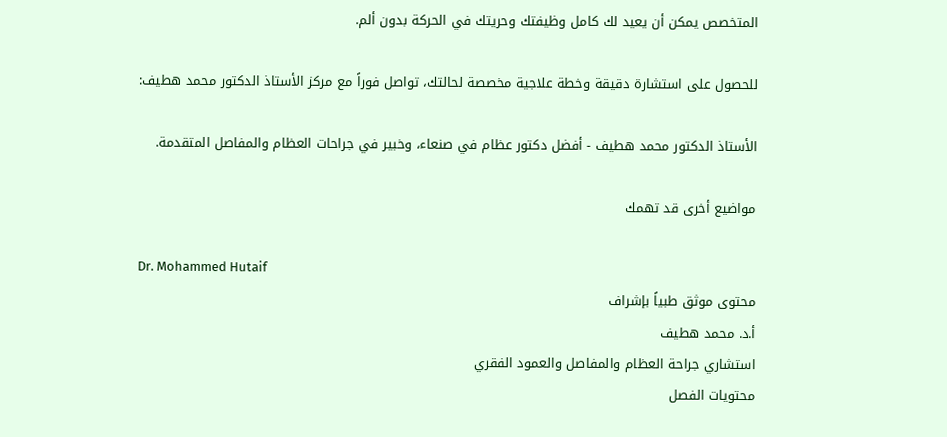المتخصص يمكن أن يعيد لك كامل وظيفتك وحريتك في الحركة بدون ألم.

للحصول على استشارة دقيقة وخطة علاجية مخصصة لحالتك، تواصل فوراً مع مركز الأستاذ الدكتور محمد هطيف:

الأستاذ الدكتور محمد هطيف - أفضل دكتور عظام في صنعاء، وخبير في جراحات العظام والمفاصل المتقدمة.

مواضيع أخرى قد تهمك

Dr. Mohammed Hutaif
محتوى موثق طبياً بإشراف
أ.د. محمد هطيف
استشاري جراحة العظام والمفاصل والعمود الفقري
محتويات الفصل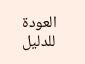العودة للدليل